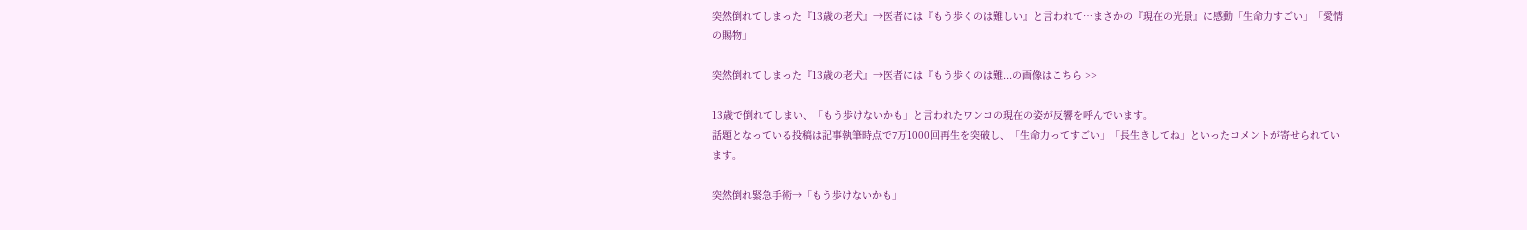突然倒れてしまった『13歳の老犬』→医者には『もう歩くのは難しい』と言われて…まさかの『現在の光景』に感動「生命力すごい」「愛情の賜物」

突然倒れてしまった『13歳の老犬』→医者には『もう歩くのは難...の画像はこちら >>

13歳で倒れてしまい、「もう歩けないかも」と言われたワンコの現在の姿が反響を呼んでいます。
話題となっている投稿は記事執筆時点で7万1000回再生を突破し、「生命力ってすごい」「長生きしてね」といったコメントが寄せられています。

突然倒れ緊急手術→「もう歩けないかも」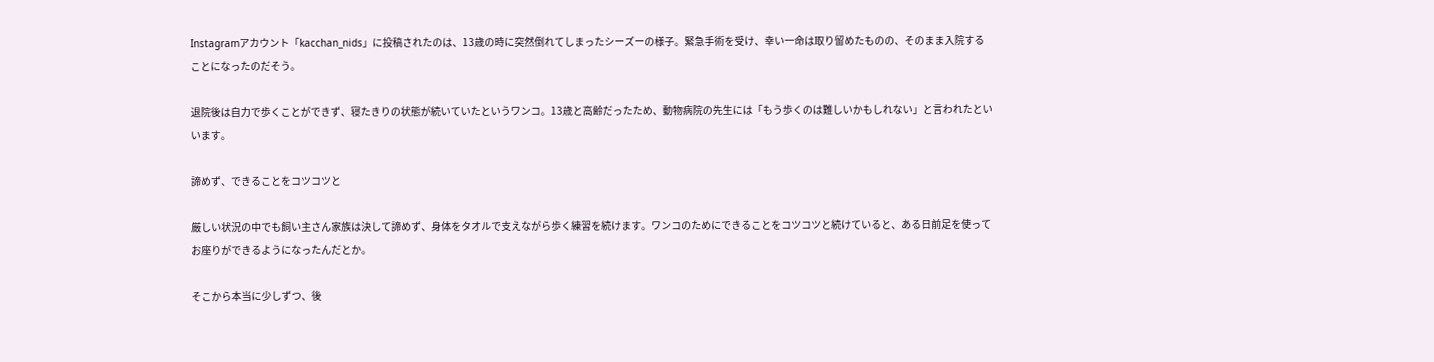Instagramアカウント「kacchan_nids」に投稿されたのは、13歳の時に突然倒れてしまったシーズーの様子。緊急手術を受け、幸い一命は取り留めたものの、そのまま入院することになったのだそう。

退院後は自力で歩くことができず、寝たきりの状態が続いていたというワンコ。13歳と高齢だったため、動物病院の先生には「もう歩くのは難しいかもしれない」と言われたといいます。

諦めず、できることをコツコツと

厳しい状況の中でも飼い主さん家族は決して諦めず、身体をタオルで支えながら歩く練習を続けます。ワンコのためにできることをコツコツと続けていると、ある日前足を使ってお座りができるようになったんだとか。

そこから本当に少しずつ、後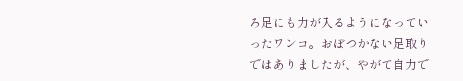ろ足にも力が入るようになっていったワンコ。おぼつかない足取りではありましたが、やがて自力で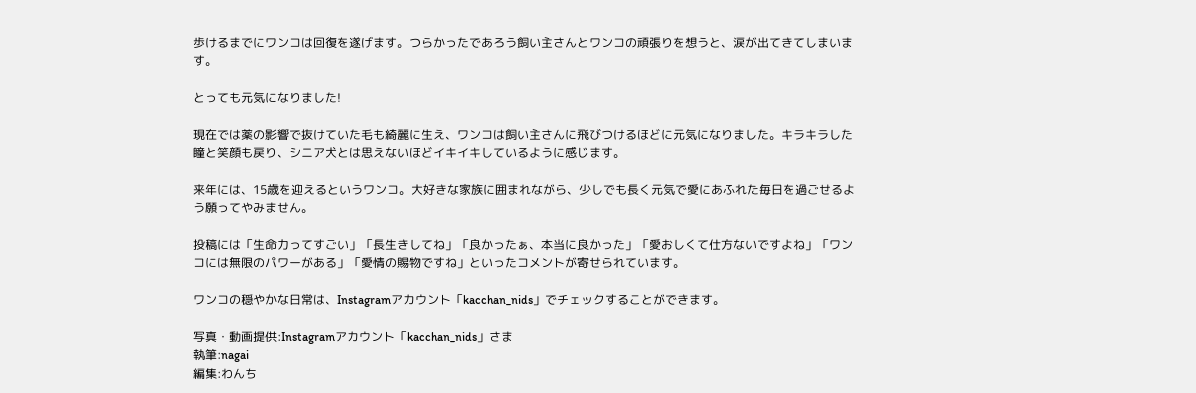歩けるまでにワンコは回復を遂げます。つらかったであろう飼い主さんとワンコの頑張りを想うと、涙が出てきてしまいます。

とっても元気になりました!

現在では薬の影響で抜けていた毛も綺麗に生え、ワンコは飼い主さんに飛びつけるほどに元気になりました。キラキラした瞳と笑顔も戻り、シニア犬とは思えないほどイキイキしているように感じます。

来年には、15歳を迎えるというワンコ。大好きな家族に囲まれながら、少しでも長く元気で愛にあふれた毎日を過ごせるよう願ってやみません。

投稿には「生命力ってすごい」「長生きしてね」「良かったぁ、本当に良かった」「愛おしくて仕方ないですよね」「ワンコには無限のパワーがある」「愛情の賜物ですね」といったコメントが寄せられています。

ワンコの穏やかな日常は、Instagramアカウント「kacchan_nids」でチェックすることができます。

写真・動画提供:Instagramアカウント「kacchan_nids」さま
執筆:nagai
編集:わんち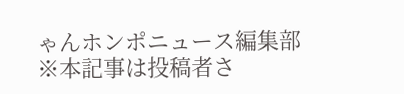ゃんホンポニュース編集部
※本記事は投稿者さ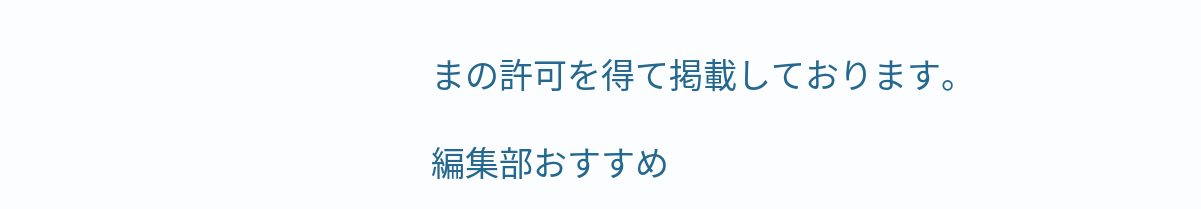まの許可を得て掲載しております。

編集部おすすめ